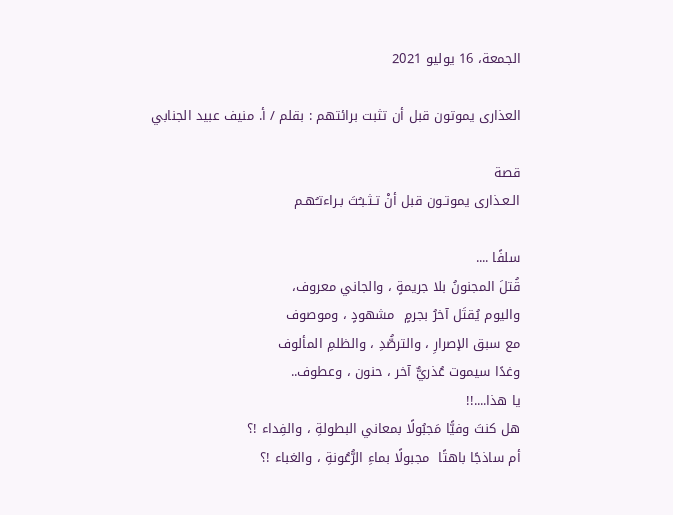الجمعة، 16 يوليو 2021

العذارى يموتون قبل أن تثبت برائتهم : بقلم / أ. منيف عبيد الجنابي

قصة
الـعـذارى يموتـون قبل أنْ تـثـبـُتَ بـراءتـُهـم

سلفًا ....
قُتلَ المجنونُ بلا جريمةٍ ، والجاني معروف،
واليوم يُقتَل آخرُ بجرمٍ  مشهودٍ ، وموصوف
مع سبق الإصرارِ ، والترصُّدِ ، والظلمِ المألوف
وغدًا سيموت عُذريٌّ آخر ، حنون ، وعطوف..
يا هذا....!!
هل كنتَ وفيًّا مَجبُولًا بمعاني البطولةِ ، والفِداء !؟
أم ساذجًا باهتًا  مجبولًا بماءِ الرُّعُونةِ ، والغباء !؟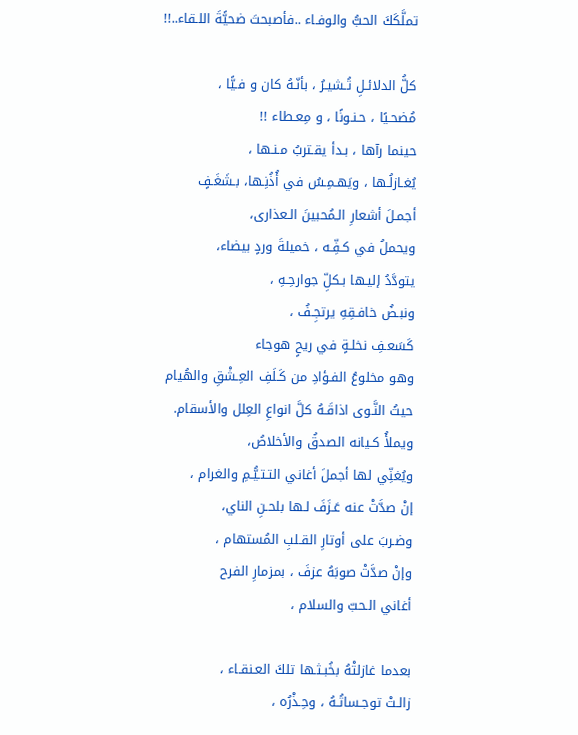تملَّكَكَ الحبُّ والوفـاء ..فأصبحتَ ضحيًّةَ اللـقاء..!!

كلُّ الدلائـلِ تُـشيـرُ ، بأنّـهُ كان و فـيًّا ،
مُضحـيًا ، حـنـونًا ، و مِعـطاء !!
حينما رآها ، بـدأ يقـتربُ مـنـها ،
يُغـازلُـها ، ويَهـمِـسُ في أُذُنِـها، بـشَغَـفٍ
أجمـلَ أشعارِ الـمُحبينَ الـعذارى،
ويحملُ في كـفِّـه ، خميلةَ وردٍ بيضاء،
يتودَّدُ إليـها بـكلِّ جوارحِـهِ ،
ونبـضُ خافـقِهِ يرتجِـفُ ،
كَسَعـفِ نخلـةٍ في ريحٍ هوجاء
وهو مخلوعُ الفـؤادِ من كَـلَفِ العِـشْقِ والهُيام
حيثُ النَّـوى اذاقَـهُ كلَّ انواعِ العِلل والأسقام.
ويملأُ كـيانه الصدقُ والأخلاصُ،
ويُغنِّي لها أجملَ أغاني التـتـيُّـمِ والغرام ،
إنْ صدَّتْ عنه عَـزَفَ لـها بلحـنِ الناي،
وضـربَ على أوتارِ القـلبِ المُستهام ،
وإنْ صدَّتْ صوبَهُ عزفَ ، بمزمارِ الفرح
أغاني الـحبّ والسلام ،

بعدما غازلتْهُ بخُبـثـها تلكَ العـنقـاء ،
زالـتْ توجـساتُـهُ ، وحِـذْرُه ،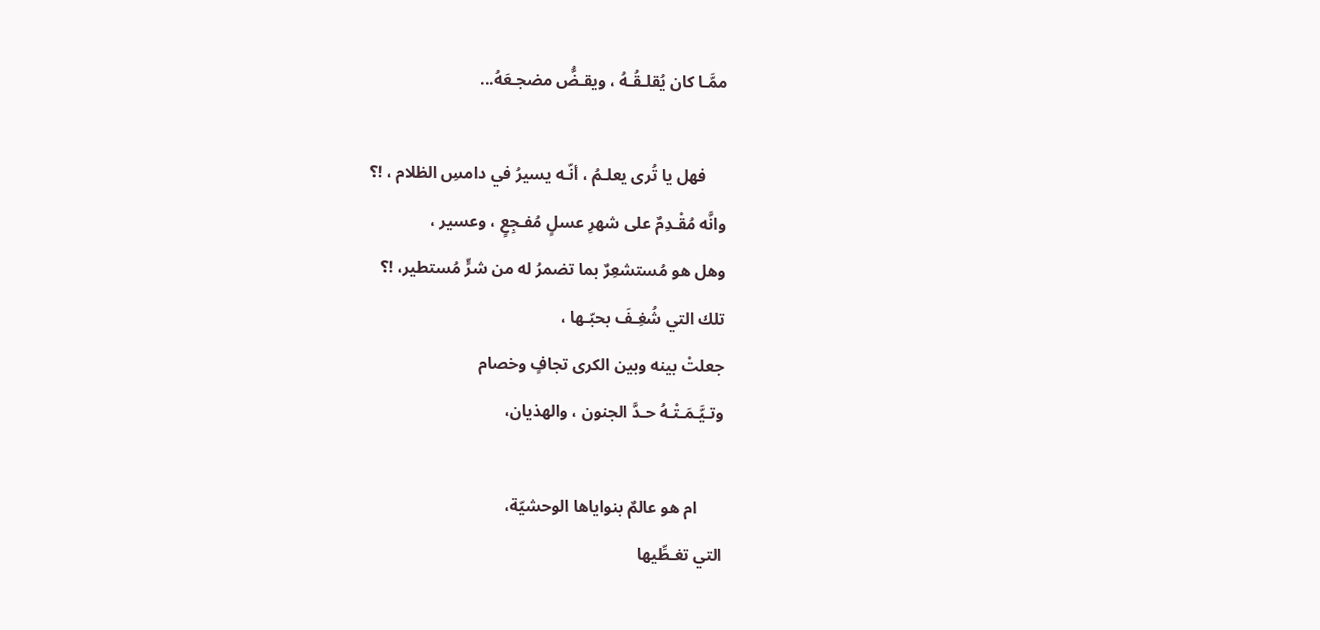ممَّـا كان يُقلـقُـهُ ، ويقـضُّ مضجـعَهُ...

     فهل يا تُرى يعلـمُ ، أنّـه يسيرُ في دامسِ الظلام ، !؟
وانَّه مُقْـدِمٌ على شهرِ عسلٍ مُفـجِعٍ ، وعسير ،
وهل هو مُستشعِرٌ بما تضمرُ له من شرٍّ مُستطير، !؟
تلك التي شُغِـفَ بحبّـها ،
جعلتْ بينه وبين الكرى تجافٍ وخصام
وتـيَّـمَـتْـهُ حـدَّ الجنون ، والهذيان،

      ام هو عالمٌ بنواياها الوحشيّة،
التي تغـطِّيها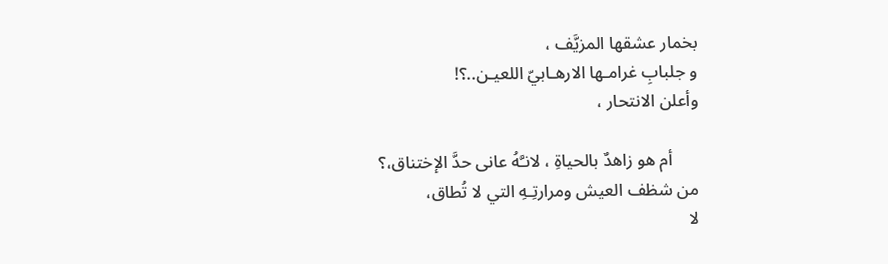بخمار عشقها المزيَّف ،
و جلبابِ غرامـها الارهـابيّ اللعيـن..؟!
وأعلن الانتحار ،

      أم هو زاهدٌ بالحياةِ ، لانـَّهُ عانى حدَّ الإختناق،؟
من شظف العيش ومرارتِـهِ التي لا تُطاق،
لا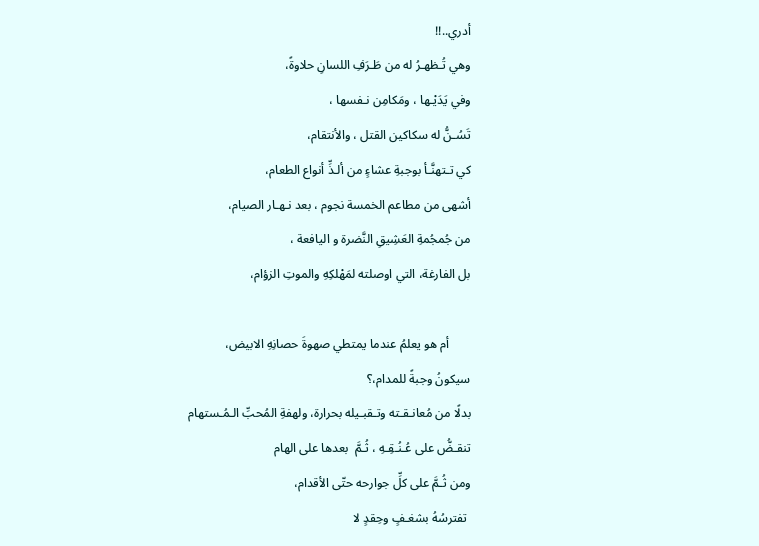أدري..!!
وهي تُـظهـرُ له من طَـرَفِ اللسانِ حلاوةً،
وفي يَدَيْـها ، ومَكامِن نـفسها ،
تَسُـنُّ له سكاكين القتل ، والأنتقام،
كي تـتهنَّـأ بوجبةِ عشاءٍ من ألـذِّ أنواع الطعام،
أشهى من مطاعم الخمسة نجوم ، بعد نـهـار الصيام،
من جُمجُمةِ العَشِيقِ النَّضرة و اليافعة ،
بل الفارغة، التي اوصلته لمَهْلكِهِ والموتِ الزؤام،

       أم هو يعلمُ عندما يمتطي صهوةَ حصانِهِ الابيض،
سيكونُ وجبةً للمدام،؟
بدلًا من مُعانـقـته وتـقبـيله بحرارة، ولهفةِ المُحبِّ الـمُـستهام
تنقـضُّ على عُـنُـقِـهِ ، ثُـمَّ  بعدها على الهام
ومن ثُـمَّ على كلِّ جوارحه حتّى الأقدام،
 تفترسُهُ بشغـفٍ وحِقدٍ لا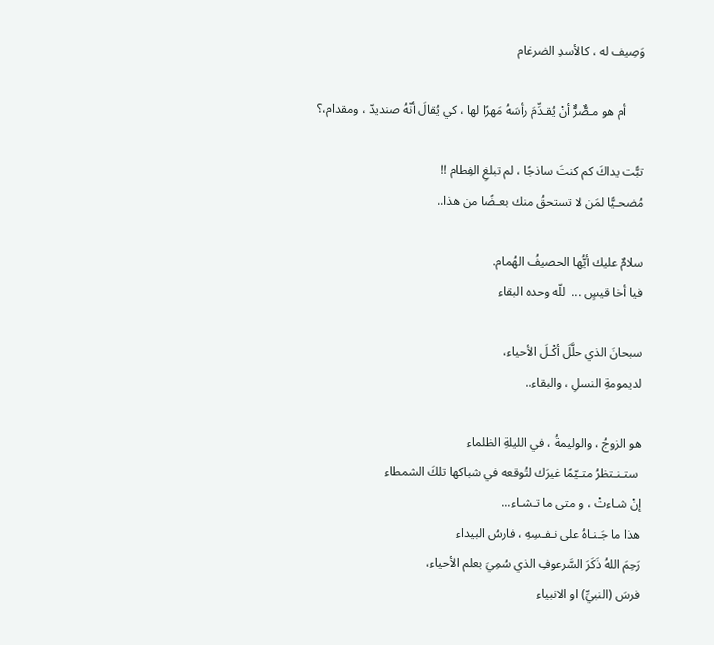وَصِيف له ، كالأسدِ الضرغام

      أم هو مـصٌّرٌّ أنْ يُقـدِّمَ رأسَهُ مَهرًا لها ، كي يُقالَ أنّهُ صنديدّ ، ومقدام،؟

تبًّت يداكَ كم كنتَ ساذجًا ، لم تبلغِ الفِطام !!
مُضحـيًّا لمَن لا تستحقُ منك بعـضًا من هذا..

سلامٌ عليك أيُّها الحصيفُ الهُمام.
فيا أخا قيسٍ ...  للّه وحده البقاء

سبحانَ الذي حلَّلَ أكْـلَ الأحياء،
لديمومةِ النسلِ ، والبقاء..

هو الزوجُ ، والوليمةُ ، في الليلةِ الظلماء
 ستـنـتظرُ متـيّمًا غيرَك لتُوقعه في شباكها تلكَ الشمطاء
إنْ شـاءتْ ، و متى ما تـشـاء...
هذا ما جَـنـاهُ على نـفـسِهِ ، فارسُ البيداء
رَحِمَ اللهُ ذَكَرَ السَّرعوفِ الذي سُمِيَ بعلم الأحياء،
فرسَ (النبيِّ) او الانبياء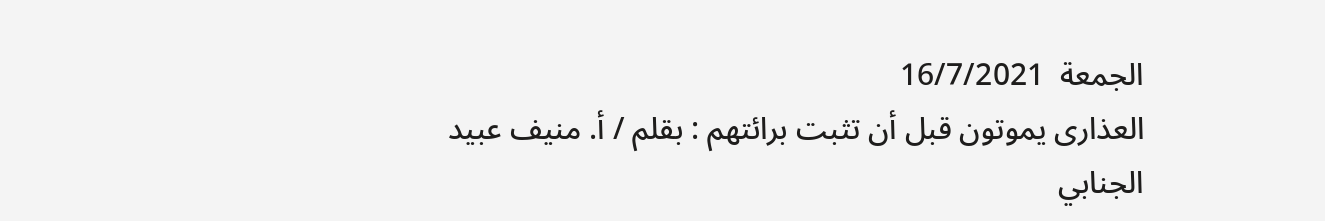الجمعة  16/7/2021
العذارى يموتون قبل أن تثبت برائتهم : بقلم / أ. منيف عبيد الجنابي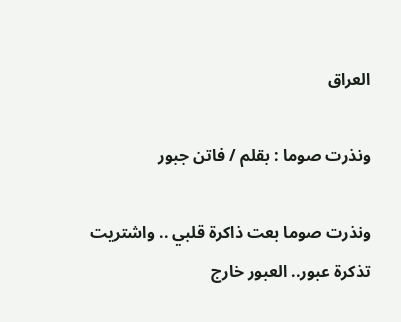العراق

ونذرت صوما : بقلم / فاتن جبور

ونذرت صوما بعت ذاكرة قلبي .. واشتريت تذكرة عبور.. العبور خارج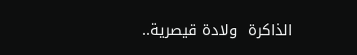الذاكرة  ولادة قيصرية..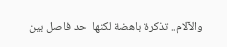والآلام.. تذكرة باهضة لكنها  حد فاصل بين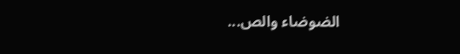الضوضاء والص...